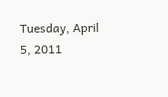Tuesday, April 5, 2011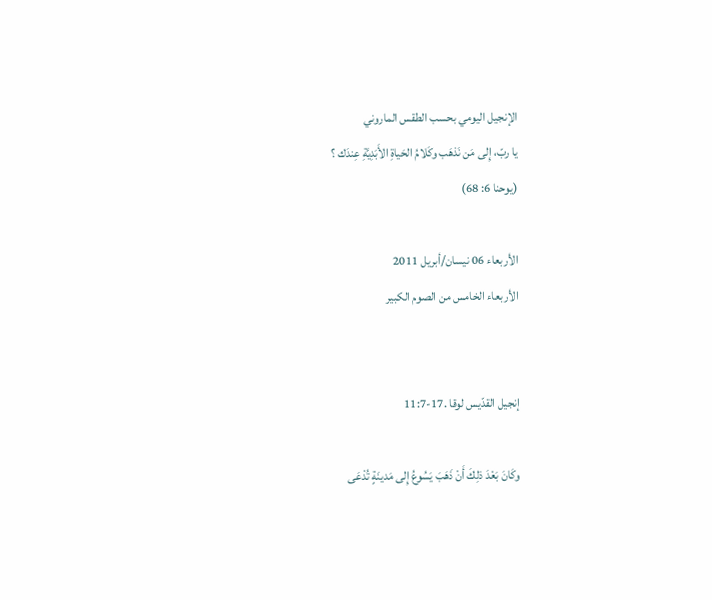الإنجيل اليومي بحسب الطقس الماروني
يا ربّ، إِلى مَن نَذهَب وكَلامُ الحَياةِ الأَبَدِيَّةِ عِندَك ؟
(يوحنا 6: 68)

الأربعاء 06 نيسان/أبريل 2011
الأربعاء الخامس من الصوم الكبير


إنجيل القدّيس لوقا .17-11:7

وكَانَ بَعْدَ ذلِكَ أَنْ ذَهَبَ يَسُوعُ إِلى مَدينَةٍ تُدْعَى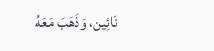نَائِين، وَذَهَبَ مَعَهُ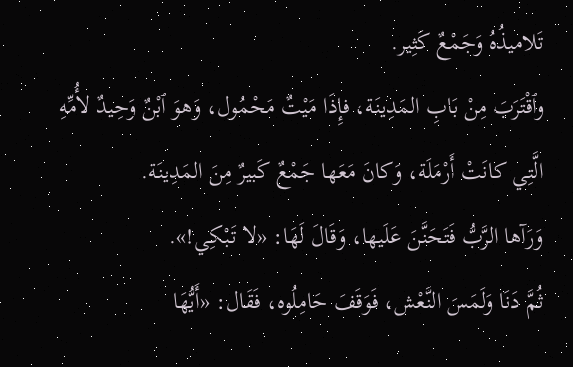تَلاميذُهُ وَجَمْعٌ كَثِير.
وٱقْتَرَبَ مِنْ بَابِ المَدِينَة، فإِذَا مَيْتٌ مَحْمُول، وَهوَ ٱبْنٌ وَحِيدٌ لأُمِّهِ الَّتِي كانَتْ أَرْمَلَة، وَكانَ مَعَها جَمْعٌ كَبيرٌ مِنَ المَدِينَة.
وَرَآها الرَّبُّ فَتَحَنَّنَ عَلَيها، وَقَالَ لَهَا: «لا تَبْكِي!».
ثُمَّ دَنَا وَلَمَسَ النَّعْش، فَوَقَفَ حَامِلُوه، فَقَال: «أَيُّهَا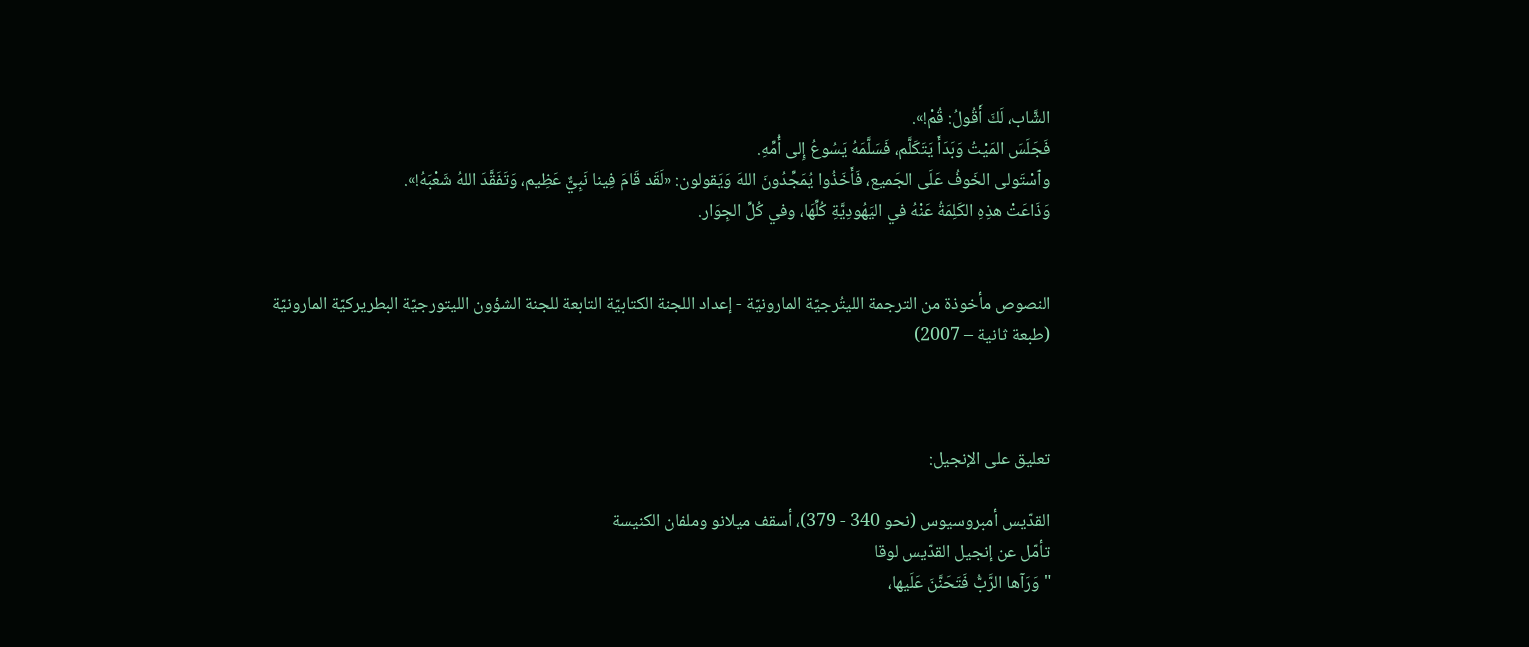الشَّاب، لَكَ أَقُولُ: قُمْ!».
فَجَلَسَ المَيْتُ وَبَدَأَ يَتَكَلَّم، فَسَلَّمَهُ يَسُوعُ إِلى أُمِّهِ.
وٱسْتَولى الخَوفُ عَلَى الجَميع، فَأَخَذُوا يُمَجِّدُونَ اللهَ وَيَقولون: «لَقَد قَامَ فِينا نَبِيٌّ عَظِيم، وَتَفَقَّدَ اللهُ شَعْبَهُ!».
وَذَاعَتْ هذِهِ الكَلِمَةُ عَنْهُ في اليَهُودِيَّةِ كُلِّهَا، وفي كُلِّ الجِوَار.


النصوص مأخوذة من الترجمة الليتُرجيّة المارونيّة - إعداد اللجنة الكتابيّة التابعة للجنة الشؤون الليتورجيّة البطريركيّة المارونيّة (طبعة ثانية – 2007)



تعليق على الإنجيل:

القدّيس أمبروسيوس (نحو 340 - 379)، أسقف ميلانو وملفان الكنيسة
تأمّل عن إنجيل القدّيس لوقا
"وَرَآها الرَّبُّ فَتَحَنَّنَ عَلَيها،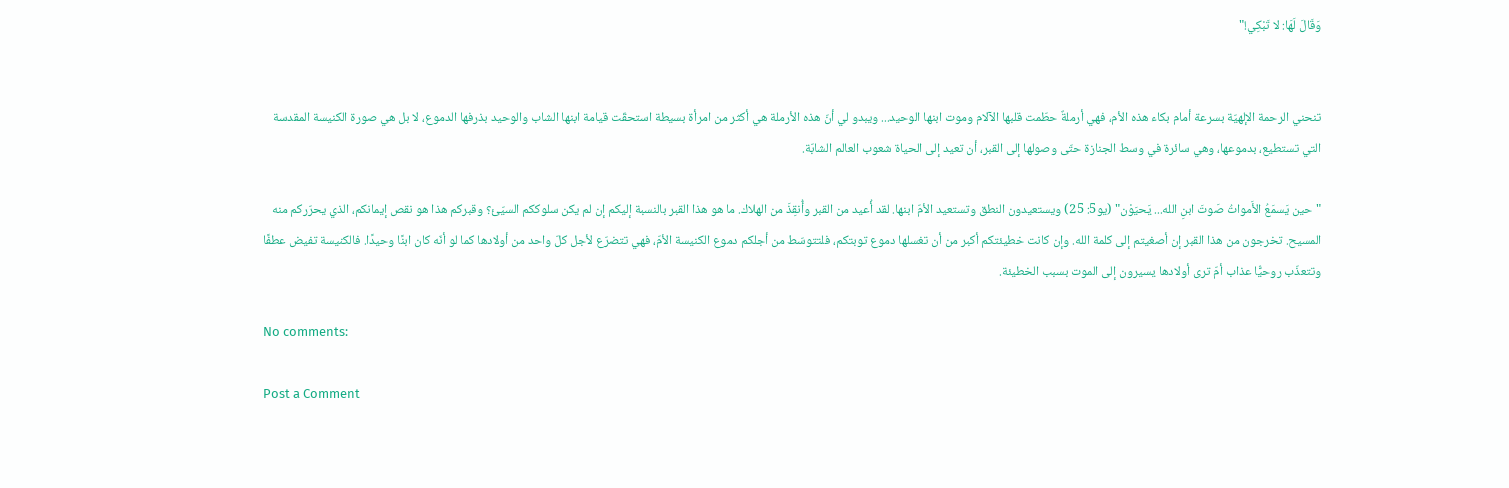وَقَالَ لَهَا: لا تَبْكِي!"


تنحني الرحمة الإلهيّة بسرعة أمام بكاء هذه الأم، فهي أرملةٌ حطّمت قلبها الآلام وموت ابنها الوحيد... ويبدو لي أنّ هذه الأرملة هي أكثر من امرأة بسيطة استحقّت قيامة ابنها الشاب والوحيد بذرفها الدموع، لا بل هي صورة الكنيسة المقدسة التي تستطيع، بدموعها، وهي سائرة في وسط الجنازة حتّى وصولها إلى القبر، أن تعيد إلى الحياة شعوب العالم الشابّة.

"حين يَسمَعُ الأَمواتُ صَوتَ ابنِ الله... يَحيَوْن" (يو5: 25) ويستعيدون النطق وتستعيد الأمّ ابنها. لقد أُعيد من القبر وأُنقِذَ من الهلاك. ما هو هذا القبر بالنسبة إليكم إن لم يكن سلوككم السيّئ؟ وقبركم هذا هو نقص إيمانكم، الذي يحرّركم منه المسيح. تخرجون من هذا القبر إن أصغيتم إلى كلمة الله. وإن كانت خطيئتكم أكبر من أن تغسلها دموع توبتكم، فلتتوسّط من أجلكم دموع الكنيسة الأمّ، فهي تتضرّع لأجل كلّ واحد من أولادها كما لو أنّه كان ابنًا وحيدًا. فالكنيسة تفيض عطفًا وتتعذّب روحيًّا عذاب أمّ ترى أولادها يسيرون إلى الموت بسبب الخطيئة.

No comments:

Post a Comment